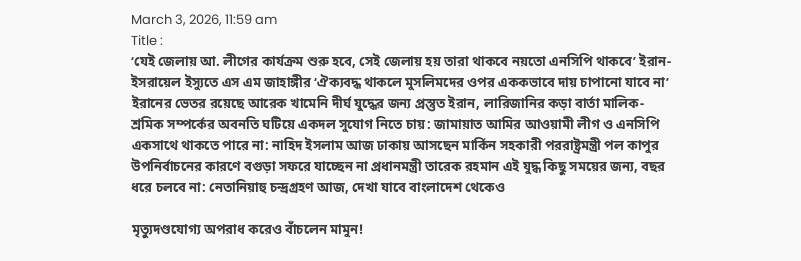March 3, 2026, 11:59 am
Title :
‘যেই জেলায় আ. লীগের কার্যক্রম শুরু হবে, সেই জেলায় হয় তারা থাকবে নয়তো এনসিপি থাকবে’ ইরান-ইসরায়েল ইস্যুতে এস এম জাহাঙ্গীর ‘ঐক্যবদ্ধ থাকলে মুসলিমদের ওপর এককভাবে দায় চাপানো যাবে না’ ইরানের ভেতর রয়েছে আরেক খামেনি দীর্ঘ যুদ্ধের জন্য প্রস্তুত ইরান, লারিজানির কড়া বার্তা মালিক-শ্রমিক সম্পর্কের অবনতি ঘটিয়ে একদল সুযোগ নিতে চায়: জামায়াত আমির আওয়ামী লীগ ও এনসিপি একসাথে থাকতে পারে না: নাহিদ ইসলাম আজ ঢাকায় আসছেন মার্কিন সহকারী পররাষ্ট্রমন্ত্রী পল কাপুর উপনির্বাচনের কারণে বগুড়া সফরে যাচ্ছেন না প্রধানমন্ত্রী তারেক রহমান এই যুদ্ধ কিছু সময়ের জন্য, বছর ধরে চলবে না: নেতানিয়াহু চন্দ্রগ্রহণ আজ, দেখা যাবে বাংলাদেশ থেকেও

মৃত্যুদণ্ডযোগ্য অপরাধ করেও বাঁচলেন মামুন!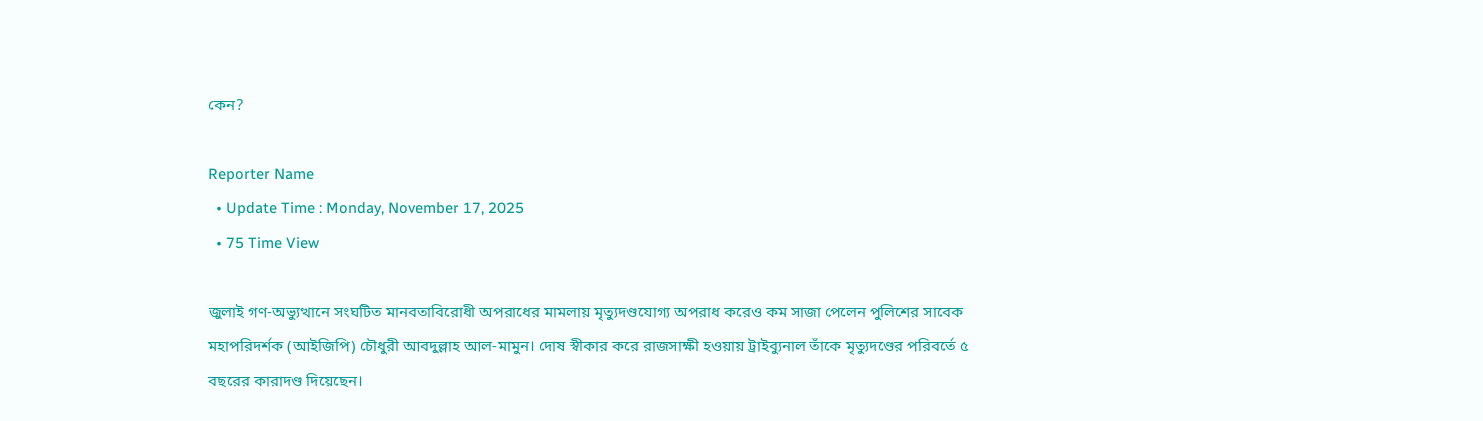কেন?

Reporter Name
  • Update Time : Monday, November 17, 2025
  • 75 Time View

জুলাই গণ-অভ্যুত্থানে সংঘটিত মানবতাবিরোধী অপরাধের মামলায় মৃত্যুদণ্ডযোগ্য অপরাধ করেও কম সাজা পেলেন পুলিশের সাবেক মহাপরিদর্শক (আইজিপি) চৌধুরী আবদুল্লাহ আল-মামুন। দোষ স্বীকার করে রাজসাক্ষী হওয়ায় ট্রাইব্যুনাল তাঁকে মৃত্যুদণ্ডের পরিবর্তে ৫ বছরের কারাদণ্ড দিয়েছেন।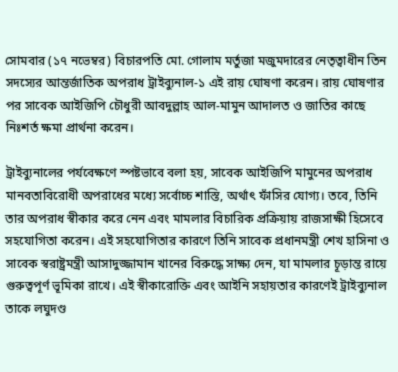সোমবার (১৭ নভেম্বর) বিচারপতি মো. গোলাম মর্তুজা মজুমদারের নেতৃত্বাধীন তিন সদস্যের আন্তর্জাতিক অপরাধ ট্রাইব্যুনাল-১ এই রায় ঘোষণা করেন। রায় ঘোষণার পর সাবেক আইজিপি চৌধুরী আবদুল্লাহ আল-মামুন আদালত ও জাতির কাছে নিঃশর্ত ক্ষমা প্রার্থনা করেন।

ট্রাইব্যুনালের পর্যবেক্ষণে স্পষ্টভাবে বলা হয়, সাবেক আইজিপি মামুনের অপরাধ মানবতাবিরোধী অপরাধের মধ্যে সর্বোচ্চ শাস্তি, অর্থাৎ ফাঁসির যোগ্য। তবে, তিনি তার অপরাধ স্বীকার করে নেন এবং মামলার বিচারিক প্রক্রিয়ায় রাজসাক্ষী হিসেবে সহযোগিতা করেন। এই সহযোগিতার কারণে তিনি সাবেক প্রধানমন্ত্রী শেখ হাসিনা ও সাবেক স্বরাষ্ট্রমন্ত্রী আসাদুজ্জামান খানের বিরুদ্ধে সাক্ষ্য দেন, যা মামলার চূড়ান্ত রায়ে গুরুত্বপূর্ণ ভূমিকা রাখে। এই স্বীকারোক্তি এবং আইনি সহায়তার কারণেই ট্রাইব্যুনাল তাকে লঘুদণ্ড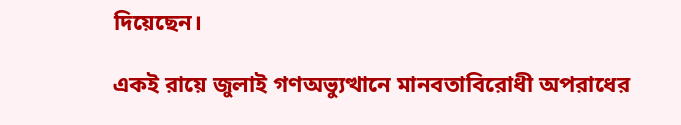দিয়েছেন।

একই রায়ে জুলাই গণঅভ্যুত্থানে মানবতাবিরোধী অপরাধের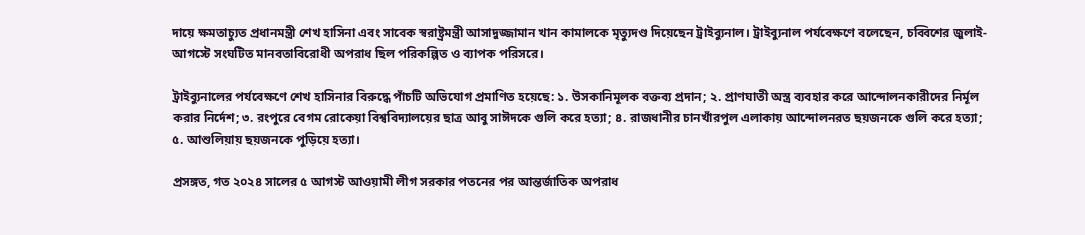দায়ে ক্ষমতাচ্যুত প্রধানমন্ত্রী শেখ হাসিনা এবং সাবেক স্বরাষ্ট্রমন্ত্রী আসাদুজ্জামান খান কামালকে মৃত্যুদণ্ড দিয়েছেন ট্রাইব্যুনাল। ট্রাইব্যুনাল পর্যবেক্ষণে বলেছেন, চব্বিশের জুলাই-আগস্টে সংঘটিত মানবতাবিরোধী অপরাধ ছিল পরিকল্পিত ও ব্যাপক পরিসরে।

ট্রাইব্যুনালের পর্যবেক্ষণে শেখ হাসিনার বিরুদ্ধে পাঁচটি অভিযোগ প্রমাণিত হয়েছে: ১. উসকানিমূলক বক্তব্য প্রদান; ২. প্রাণঘাতী অস্ত্র ব্যবহার করে আন্দোলনকারীদের নির্মূল করার নির্দেশ; ৩. রংপুরে বেগম রোকেয়া বিশ্ববিদ্যালয়ের ছাত্র আবু সাঈদকে গুলি করে হত্যা; ৪. রাজধানীর চানখাঁরপুল এলাকায় আন্দোলনরত ছয়জনকে গুলি করে হত্যা; ৫. আশুলিয়ায় ছয়জনকে পুড়িয়ে হত্যা।

প্রসঙ্গত, গত ২০২৪ সালের ৫ আগস্ট আওয়ামী লীগ সরকার পতনের পর আন্তর্জাতিক অপরাধ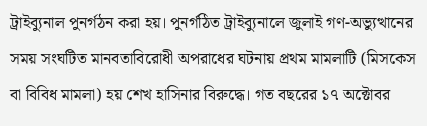ট্রাইব্যুনাল পুনর্গঠন করা হয়। পুনর্গঠিত ট্রাইব্যুনালে জুলাই গণ-অভ্যুত্থানের সময় সংঘটিত মানবতাবিরোধী অপরাধের ঘটনায় প্রথম মামলাটি (মিসকেস বা বিবিধ মামলা) হয় শেখ হাসিনার বিরুদ্ধে। গত বছরের ১৭ অক্টোবর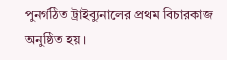পুনর্গঠিত ট্রাইব্যুনালের প্রথম বিচারকাজ অনুষ্ঠিত হয়।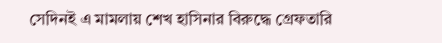সেদিনই এ মামলায় শেখ হাসিনার বিরুদ্ধে গ্রেফতারি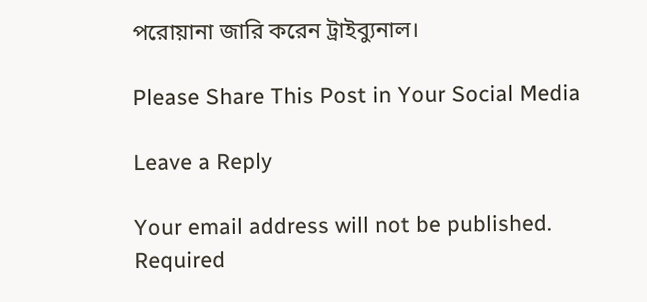পরোয়ানা জারি করেন ট্রাইব্যুনাল।

Please Share This Post in Your Social Media

Leave a Reply

Your email address will not be published. Required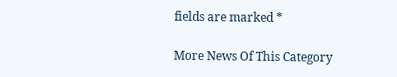fields are marked *

More News Of This Category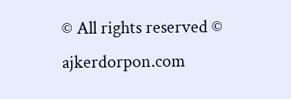© All rights reserved © ajkerdorpon.com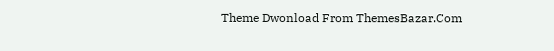Theme Dwonload From ThemesBazar.Com